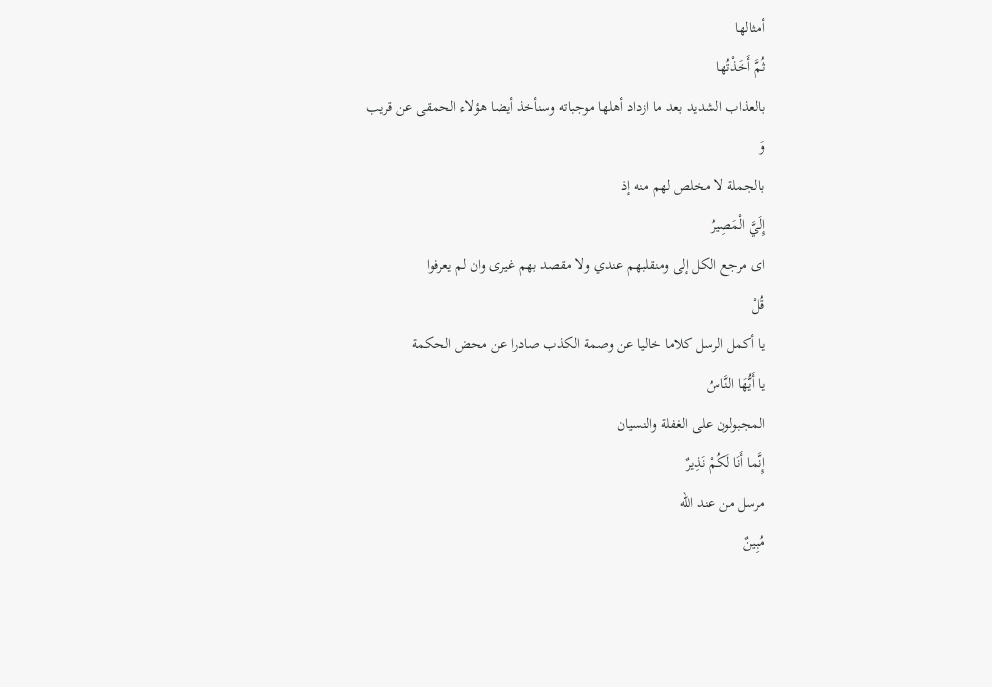أمثالها
ثُمَّ أَخَذْتُها
بالعذاب الشديد بعد ما ازداد أهلها موجباته وسنأخذ أيضا هؤلاء الحمقى عن قريب
وَ
بالجملة لا مخلص لهم منه إذ
إِلَيَّ الْمَصِيرُ
اى مرجع الكل إلى ومنقلبهم عندي ولا مقصد بهم غيرى وان لم يعرفوا
قُلْ
يا أكمل الرسل كلاما خاليا عن وصمة الكذب صادرا عن محض الحكمة
يا أَيُّهَا النَّاسُ
المجبولون على الغفلة والنسيان
إِنَّما أَنَا لَكُمْ نَذِيرٌ
مرسل من عند اللّه
مُبِينٌ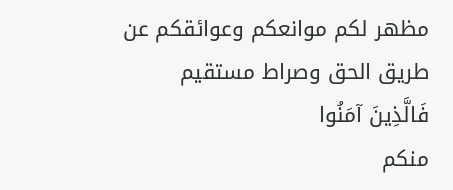مظهر لكم موانعكم وعوائقكم عن طريق الحق وصراط مستقيم
فَالَّذِينَ آمَنُوا
منكم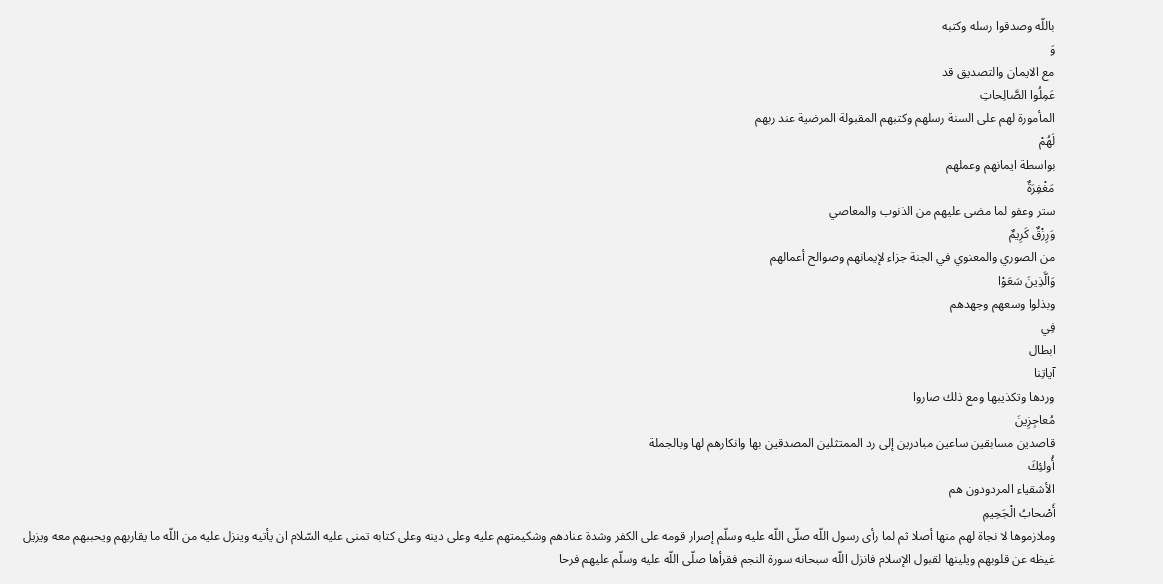باللّه وصدقوا رسله وكتبه
وَ
مع الايمان والتصديق قد
عَمِلُوا الصَّالِحاتِ
المأمورة لهم على السنة رسلهم وكتبهم المقبولة المرضية عند ربهم
لَهُمْ
بواسطة ايمانهم وعملهم
مَغْفِرَةٌ
ستر وعفو لما مضى عليهم من الذنوب والمعاصي
وَرِزْقٌ كَرِيمٌ
من الصوري والمعنوي في الجنة جزاء لإيمانهم وصوالح أعمالهم
وَالَّذِينَ سَعَوْا
وبذلوا وسعهم وجهدهم
فِي
ابطال
آياتِنا
وردها وتكذيبها ومع ذلك صاروا
مُعاجِزِينَ
قاصدين مسابقين ساعين مبادرين إلى رد الممتثلين المصدقين بها وانكارهم لها وبالجملة
أُولئِكَ
الأشقياء المردودون هم
أَصْحابُ الْجَحِيمِ
وملازموها لا نجاة لهم منها أصلا ثم لما رأى رسول اللّه صلّى اللّه عليه وسلّم إصرار قومه على الكفر وشدة عنادهم وشكيمتهم عليه وعلى دينه وعلى كتابه تمنى عليه السّلام ان يأتيه وينزل عليه من اللّه ما يقاربهم ويحببهم معه ويزيل غيظه عن قلوبهم ويلينها لقبول الإسلام فانزل اللّه سبحانه سورة النجم فقرأها صلّى اللّه عليه وسلّم عليهم فرحا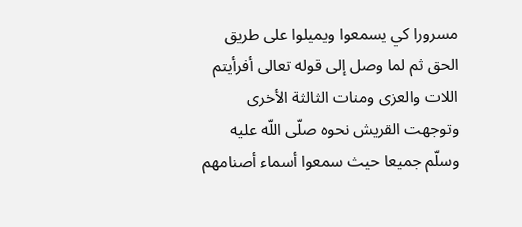مسرورا كي يسمعوا ويميلوا على طريق الحق ثم لما وصل إلى قوله تعالى أفرأيتم اللات والعزى ومنات الثالثة الأخرى وتوجهت القريش نحوه صلّى اللّه عليه وسلّم جميعا حيث سمعوا أسماء أصنامهم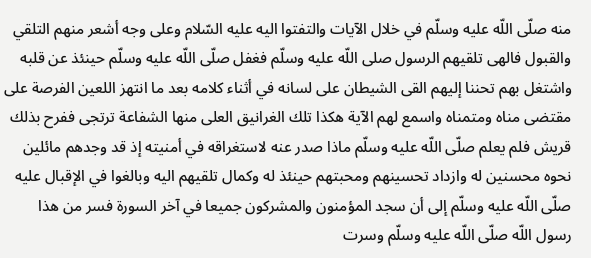منه صلّى اللّه عليه وسلّم في خلال الآيات والتفتوا اليه عليه السّلام وعلى وجه أشعر منهم التلقي والقبول فالهى تلقيهم الرسول صلى اللّه عليه وسلّم فغفل صلّى اللّه عليه وسلّم حينئذ عن قلبه واشتغل بهم تحننا إليهم القى الشيطان على لسانه في أثناء كلامه بعد ما انتهز اللعين الفرصة على مقتضى مناه ومتمناه واسمع لهم الآية هكذا تلك الغرانيق العلى منها الشفاعة ترتجى ففرح بذلك قريش فلم يعلم صلّى اللّه عليه وسلّم ماذا صدر عنه لاستغراقه في أمنيته إذ قد وجدهم مائلين نحوه محسنين له وازداد تحسينهم ومحبتهم حينئذ له وكمال تلقيهم اليه وبالغوا في الإقبال عليه صلّى اللّه عليه وسلّم إلى أن سجد المؤمنون والمشركون جميعا في آخر السورة فسر من هذا رسول اللّه صلّى اللّه عليه وسلّم وسرت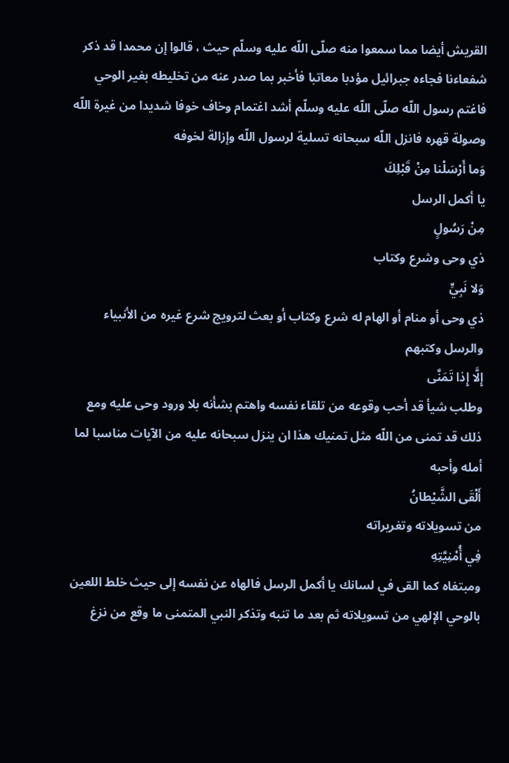القريش أيضا مما سمعوا منه صلّى اللّه عليه وسلّم حيث ، قالوا إن محمدا قد ذكر شفعاءنا فجاءه جبرائيل مؤدبا معاتبا فأخبر بما صدر عنه من تخليطه بغير الوحي فاغتم رسول اللّه صلّى اللّه عليه وسلّم أشد اغتمام وخاف خوفا شديدا من غيرة اللّه وصولة قهره فانزل اللّه سبحانه تسلية لرسول اللّه وإزالة لخوفه
وَما أَرْسَلْنا مِنْ قَبْلِكَ
يا أكمل الرسل
مِنْ رَسُولٍ
ذي وحى وشرع وكتاب
وَلا نَبِيٍّ
ذي وحى أو منام أو الهام له شرع وكتاب أو بعث لترويج شرع غيره من الأنبياء والرسل وكتبهم
إِلَّا إِذا تَمَنَّى
وطلب شيأ قد أحب وقوعه من تلقاء نفسه واهتم بشأنه بلا ورود وحى عليه ومع ذلك قد تمنى من اللّه مثل تمنيك هذا ان ينزل سبحانه عليه من الآيات مناسبا لما أمله وأحبه
أَلْقَى الشَّيْطانُ
من تسويلاته وتغريراته
فِي أُمْنِيَّتِهِ
ومبتغاه كما القى في لسانك يا أكمل الرسل فالهاه عن نفسه إلى حيث خلط اللعين بالوحي الإلهي من تسويلاته ثم بعد ما تنبه وتذكر النبي المتمنى ما وقع من نزغ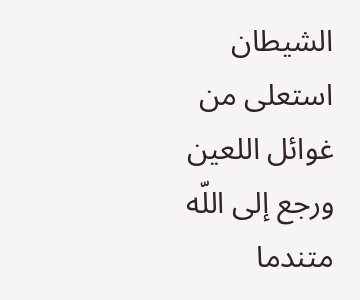الشيطان استعلى من غوائل اللعين ورجع إلى اللّه متندما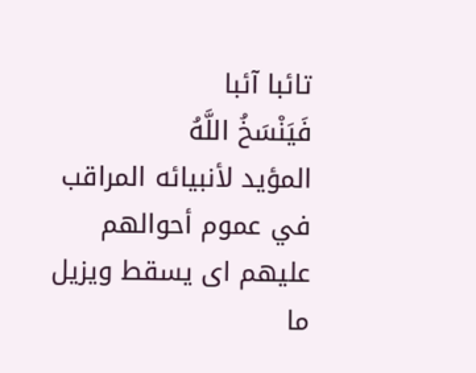تائبا آئبا
فَيَنْسَخُ اللَّهُ
المؤيد لأنبيائه المراقب في عموم أحوالهم عليهم اى يسقط ويزيل
ما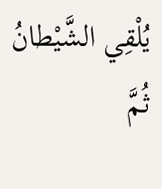يُلْقِي الشَّيْطانُ ثُمَّ